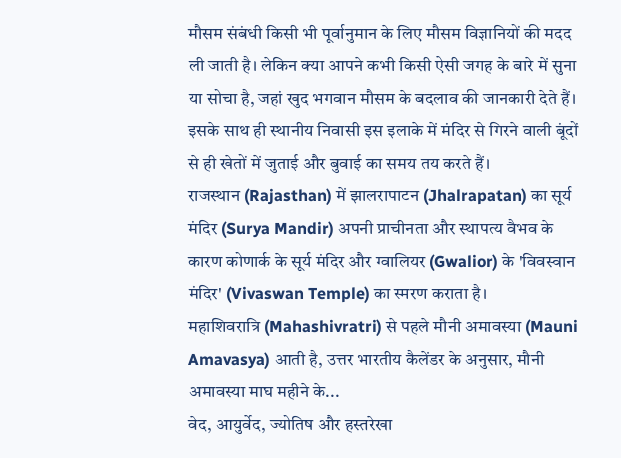मौसम संबंधी किसी भी पूर्वानुमान के लिए मौसम विज्ञानियों की मदद ली जाती है। लेकिन क्या आपने कभी किसी ऐसी जगह के बारे में सुना या सोचा है, जहां खुद भगवान मौसम के बदलाव की जानकारी देते हैं। इसके साथ ही स्थानीय निवासी इस इलाके में मंदिर से गिरने वाली बूंदों से ही खेतों में जुताई और बुवाई का समय तय करते हैं।
राजस्थान (Rajasthan) में झालरापाटन (Jhalrapatan) का सूर्य मंदिर (Surya Mandir) अपनी प्राचीनता और स्थापत्य वैभव के कारण कोणार्क के सूर्य मंदिर और ग्वालियर (Gwalior) के 'विवस्वान मंदिर' (Vivaswan Temple) का स्मरण कराता है।
महाशिवरात्रि (Mahashivratri) से पहले मौनी अमावस्या (Mauni Amavasya) आती है, उत्तर भारतीय कैलेंडर के अनुसार, मौनी अमावस्या माघ महीने के...
वेद, आयुर्वेद, ज्योतिष और हस्तरेखा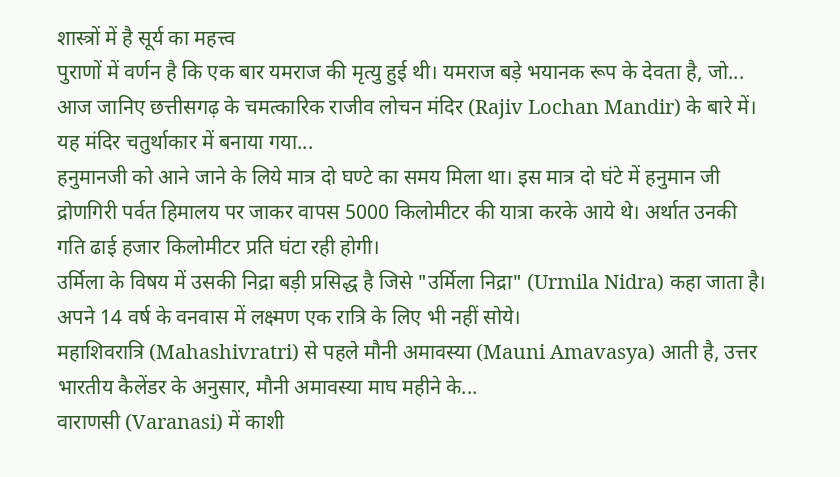शास्त्रों में है सूर्य का महत्त्व
पुराणों में वर्णन है कि एक बार यमराज की मृत्यु हुई थी। यमराज बड़े भयानक रूप के देवता है, जो...
आज जानिए छत्तीसगढ़ के चमत्कारिक राजीव लोचन मंदिर (Rajiv Lochan Mandir) के बारे में। यह मंदिर चतुर्थाकार में बनाया गया...
हनुमानजी को आने जाने के लिये मात्र दो घण्टे का समय मिला था। इस मात्र दो घंटे में हनुमान जी द्रोणगिरी पर्वत हिमालय पर जाकर वापस 5000 किलोमीटर की यात्रा करके आये थे। अर्थात उनकी गति ढाई हजार किलोमीटर प्रति घंटा रही होगी।
उर्मिला के विषय में उसकी निद्रा बड़ी प्रसिद्ध है जिसे "उर्मिला निद्रा" (Urmila Nidra) कहा जाता है। अपने 14 वर्ष के वनवास में लक्ष्मण एक रात्रि के लिए भी नहीं सोये।
महाशिवरात्रि (Mahashivratri) से पहले मौनी अमावस्या (Mauni Amavasya) आती है, उत्तर भारतीय कैलेंडर के अनुसार, मौनी अमावस्या माघ महीने के...
वाराणसी (Varanasi) में काशी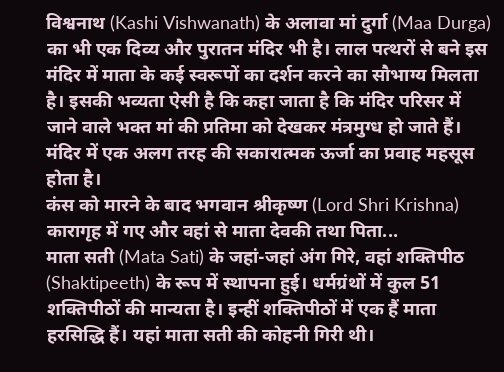विश्वनाथ (Kashi Vishwanath) के अलावा मां दुर्गा (Maa Durga) का भी एक दिव्य और पुरातन मंदिर भी है। लाल पत्थरों से बने इस मंदिर में माता के कई स्वरूपों का दर्शन करने का सौभाग्य मिलता है। इसकी भव्यता ऐसी है कि कहा जाता है कि मंदिर परिसर में जाने वाले भक्त मां की प्रतिमा को देखकर मंत्रमुग्ध हो जाते हैं। मंदिर में एक अलग तरह की सकारात्मक ऊर्जा का प्रवाह महसूस होता है।
कंस को मारने के बाद भगवान श्रीकृष्ण (Lord Shri Krishna) कारागृह में गए और वहां से माता देवकी तथा पिता...
माता सती (Mata Sati) के जहां-जहां अंग गिरे, वहां शक्तिपीठ (Shaktipeeth) के रूप में स्थापना हुई। धर्मग्रंथों में कुल 51 शक्तिपीठों की मान्यता है। इन्हीं शक्तिपीठों में एक हैं माता हरसिद्धि हैं। यहां माता सती की कोहनी गिरी थी।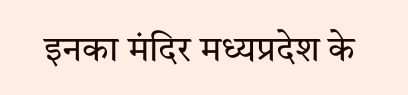इनका मंदिर मध्यप्रदेश के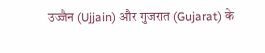उज्जैन (Ujjain) और गुजरात (Gujarat) के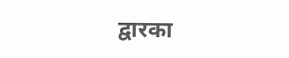द्वारका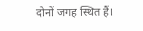दोनों जगह स्थित हैं।